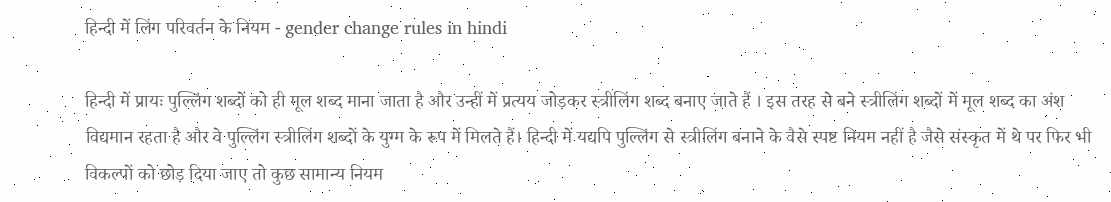हिन्दी में लिंग परिवर्तन के नियम - gender change rules in hindi

हिन्दी में प्रायः पुल्लिंग शब्दों को ही मूल शब्द माना जाता है और उन्हीं में प्रत्यय जोड़कर स्त्रीलिंग शब्द बनाए जाते हैं । इस तरह से बने स्त्रीलिंग शब्दों में मूल शब्द का अंश विद्यमान रहता है और वे पुल्लिंग स्त्रीलिंग शब्दों के युग्म के रूप में मिलते हैं। हिन्दी में यद्यपि पुल्लिंग से स्त्रीलिंग बनाने के वैसे स्पष्ट नियम नहीं है जैसे संस्कृत में थे पर फिर भी विकल्पों को छोड़ दिया जाए तो कुछ सामान्य नियम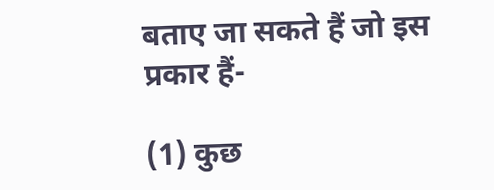बताए जा सकते हैं जो इस प्रकार हैं-

(1) कुछ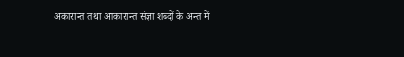अकारान्त तथा आकारान्त संज्ञा शब्दों के अन्त में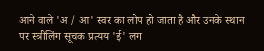आने वाले 'अ / आ' स्वर का लोप हो जाता है और उनके स्थान पर स्त्रीलिंग सूचक प्रत्यय 'ई' लग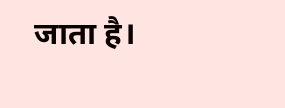जाता है।